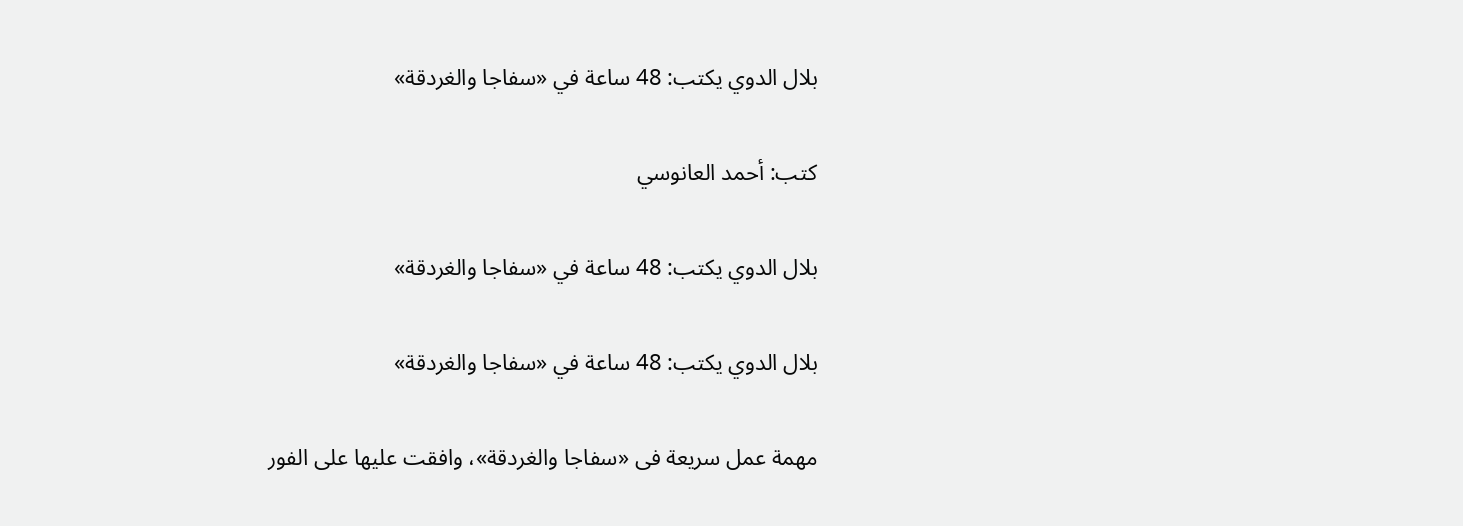بلال الدوي يكتب: 48 ساعة في «سفاجا والغردقة»

كتب: أحمد العانوسي

بلال الدوي يكتب: 48 ساعة في «سفاجا والغردقة»

بلال الدوي يكتب: 48 ساعة في «سفاجا والغردقة»

مهمة عمل سريعة فى «سفاجا والغردقة»، وافقت عليها على الفور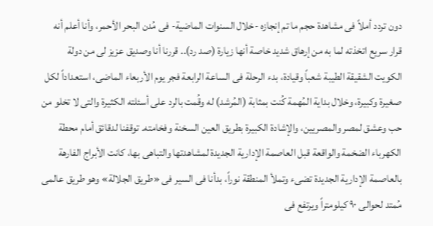دون تردد أملاً فى مشاهدة حجم ما تم إنجازه -خلال السنوات الماضية- فى مُدن البحر الأحمر، وأنا أعلم أنه قرار سريع اتخذته لما به من إرهاق شديد خاصة أنها زيارة (صد رد).. قررنا أنا وصديق عزيز لى من دولة الكويت الشقيقة الطيبة شعباً وقيادة، بدء الرحلة فى الساعة الرابعة فجر يوم الأربعاء الماضى، استعداداً لكل صغيرة وكبيرة، وخلال بداية المُهمة كُنت بمثابة (المُرشد) له وقُمت بالرد على أسئلته الكثيرة والتى لا تخلو من حب وعشق لمصر والمصريين، والإشادة الكبيرة بطريق العين السخنة وفخامته. توقفنا لدقائق أمام محطة الكهرباء الضخمة والواقعة قبل العاصمة الإدارية الجديدة لمشاهدتها والتباهى بها، كانت الأبراج الفارهة بالعاصمة الإدارية الجديدة تضىء وتملأ المنطقة نوراً، بدأنا فى السير فى «طريق الجلالة» وهو طريق عالمى مُمتد لحوالى ٩٠ كيلومتراً ويرتفع فى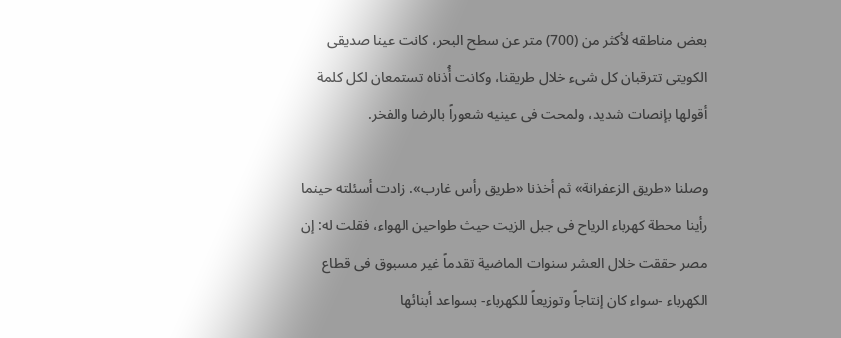بعض مناطقه لأكثر من (700) متر عن سطح البحر، كانت عينا صديقى الكويتى تترقبان كل شىء خلال طريقنا، وكانت أُذناه تستمعان لكل كلمة أقولها بإنصات شديد، ولمحت فى عينيه شعوراً بالرضا والفخر.

وصلنا «طريق الزعفرانة» ثم أخذنا «طريق رأس غارب». زادت أسئلته حينما رأينا محطة كهرباء الرياح فى جبل الزيت حيث طواحين الهواء، فقلت له: إن مصر حققت خلال العشر سنوات الماضية تقدماً غير مسبوق فى قطاع الكهرباء -سواء كان إنتاجاً وتوزيعاً للكهرباء- بسواعد أبنائها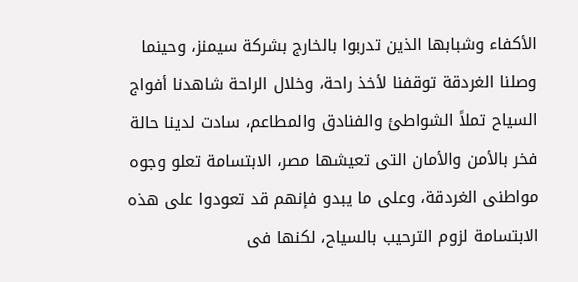الأكفاء وشبابها الذين تدربوا بالخارج بشركة سيمنز، وحينما وصلنا الغردقة توقفنا لأخذ راحة، وخلال الراحة شاهدنا أفواج السياح تملاً الشواطئ والفنادق والمطاعم، سادت لدينا حالة فخر بالأمن والأمان التى تعيشها مصر، الابتسامة تعلو وجوه مواطنى الغردقة، وعلى ما يبدو فإنهم قد تعودوا على هذه الابتسامة لزوم الترحيب بالسياح، لكنها فى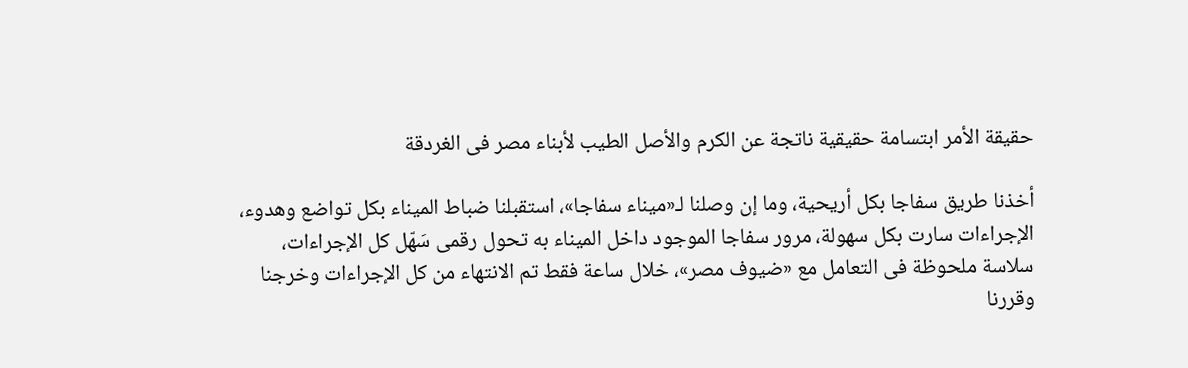حقيقة الأمر ابتسامة حقيقية ناتجة عن الكرم والأصل الطيب لأبناء مصر فى الغردقة

أخذنا طريق سفاجا بكل أريحية، وما إن وصلنا لـ«ميناء سفاجا»، استقبلنا ضباط الميناء بكل تواضع وهدوء، الإجراءات سارت بكل سهولة، مرور سفاجا الموجود داخل الميناء به تحول رقمى سَهّل كل الإجراءات، سلاسة ملحوظة فى التعامل مع «ضيوف مصر»، خلال ساعة فقط تم الانتهاء من كل الإجراءات وخرجنا وقررنا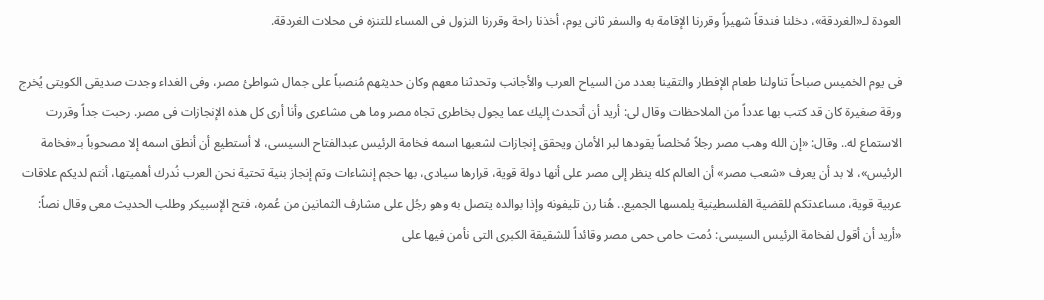العودة لـ«الغردقة»، دخلنا فندقاً شهيراً وقررنا الإقامة به والسفر ثانى يوم، أخذنا راحة وقررنا النزول فى المساء للتنزه فى محلات الغردقة.

فى يوم الخميس صباحاً تناولنا طعام الإفطار والتقينا بعدد من السياح العرب والأجانب وتحدثنا معهم وكان حديثهم مُنصباً على جمال شواطئ مصر، وفى الغداء وجدت صديقى الكويتى يُخرج ورقة صغيرة كان قد كتب بها عدداً من الملاحظات وقال لى: أريد أن أتحدث إليك عما يجول بخاطرى تجاه مصر وما هى مشاعرى وأنا أرى كل هذه الإنجازات فى مصر. رحبت جداً وقررت الاستماع له.. وقال: «إن الله وهب مصر رجلاً مُخلصاً يقودها لبر الأمان ويحقق إنجازات لشعبها اسمه فخامة الرئيس عبدالفتاح السيسى، لا أستطيع أن أنطق اسمه إلا مصحوباً بـ«فخامة الرئيس»، لا بد أن يعرف «شعب مصر» أن العالم كله ينظر إلى مصر على أنها دولة قوية، قرارها سيادى، بها حجم إنشاءات وتم إنجاز بنية تحتية نحن العرب نُدرك أهميتها، أنتم لديكم علاقات عربية قوية، مساعدتكم للقضية الفلسطينية يلمسها الجميع.. هُنا رن تليفونه وإذا بوالده يتصل به وهو رجُل على مشارف الثمانين من عُمره، فتح الإسبيكر وطلب الحديث معى وقال نصاً: «أريد أن أقول لفخامة الرئيس السيسى: دُمت حامى حمى مصر وقائداً للشقيقة الكبرى التى نأمن فيها على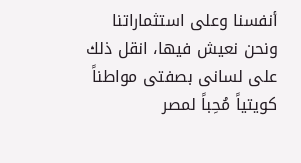أنفسنا وعلى استثماراتنا ونحن نعيش فيها، انقل ذلك على لسانى بصفتى مواطناً كويتياً مُحِباً لمصر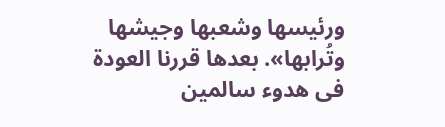ورئيسها وشعبها وجيشها وتُرابها». بعدها قررنا العودة فى هدوء سالمين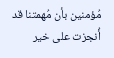مُؤمنين بأن مُهمتنا قد أُنجزت على خير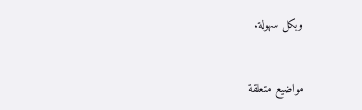وبكل سهولة.


مواضيع متعلقة